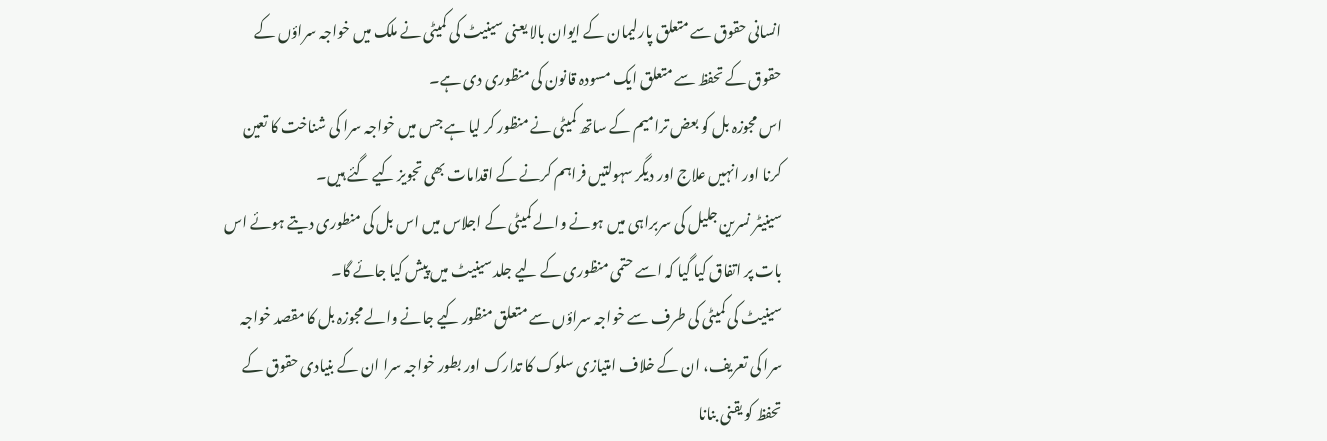انسانی حقوق سے متعلق پارلیمان کے ایوان بالا یعنی سینیٹ کی کمیٹی نے ملک میں خواجہ سراؤں کے حقوق کے تحفظ سے متعلق ایک مسودہ قانون کی منظوری دی ہے۔
اس مجوزہ بل کو بعض ترامیم کے ساتھ کمیٹی نے منظور کر لیا ہے جس میں خواجہ سرا کی شناخت کا تعین کرنا اور انہیں علاج اور دیگر سہولتیں فراہم کرنے کے اقدامات بھی تجویز کیے گئے ہیں۔
سینیٹر نسرین جلیل کی سربراہی میں ہونے والے کمیٹی کے اجلاس میں اس بل کی منطوری دیتے ہوئے اس بات پر اتفاق کیا گیا کہ اسے حتمی منظوری کے لیے جلد سینیٹ میں پیش کیا جائے گا۔
سینیٹ کی کمیٹی کی طرف سے خواجہ سراؤں سے متعلق منظور کیے جانے والے مجوزہ بل کا مقصد خواجہ سرا کی تعریف، ان کے خلاف امتیازی سلوک کا تدارک اور بطور خواجہ سرا ان کے بنیادی حقوق کے تحفظ کو یقنی بنانا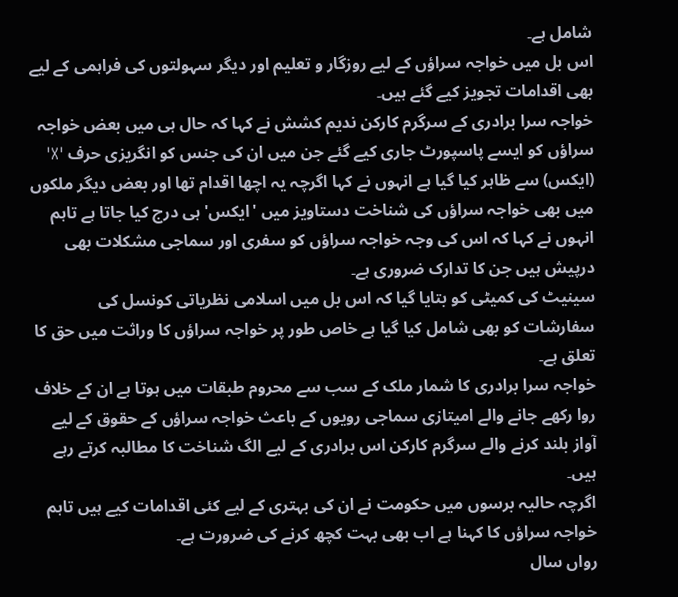شامل ہے۔
اس بل میں خواجہ سراؤں کے لیے روزگار و تعلیم اور دیگر سہولتوں کی فراہمی کے لیے بھی اقدامات تجویز کیے گئے ہیں۔
خواجہ سرا برادری کے سرگرم کارکن ندیم کشش نے کہا کہ حال ہی میں بعض خواجہ سراؤں کو ایسے پاسپورٹ جاری کیے گئے جن میں ان کی جنس کو انگریزی حرف 'X' (ایکس) سے ظاہر کیا گیا ہے انہوں نے کہا اگرچہ یہ اچھا اقدام تھا اور بعض دیگر ملکوں میں بھی خواجہ سراؤں کی شناخت دستاویز میں 'ایکس' ہی درج کیا جاتا ہے تاہم انہوں نے کہا کہ اس کی وجہ خواجہ سراؤں کو سفری اور سماجی مشکلات بھی درپیش ہیں جن کا تدارک ضروری ہے۔
سینیٹ کی کمیٹی کو بتایا گیا کہ اس بل میں اسلامی نظریاتی کونسل کی سفارشات کو بھی شامل کیا گیا ہے خاص طور پر خواجہ سراؤں کا وراثت میں حق کا تعلق ہے۔
خواجہ سرا برادری کا شمار ملک کے سب سے محروم طبقات میں ہوتا ہے ان کے خلاف روا رکھے جانے والے امیتازی سماجی رویوں کے باعث خواجہ سراؤں کے حقوق کے لیے آواز بلند کرنے والے سرگرم کارکن اس برادری کے لیے الگ شناخت کا مطالبہ کرتے رہے ہیں۔
اگرچہ حالیہ برسوں میں حکومت نے ان کی بہتری کے لیے کئی اقدامات کیے ہیں تاہم خواجہ سراؤں کا کہنا ہے اب بھی بہت کچھ کرنے کی ضرورت ہے۔
رواں سال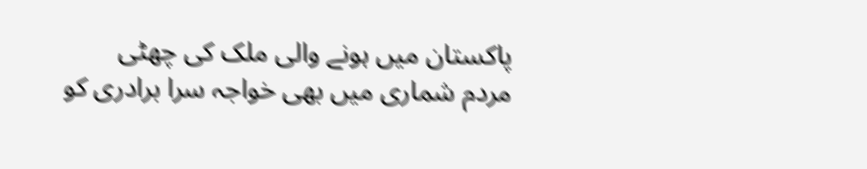پاکستان میں ہونے والی ملک کی چھٹی مردم شماری میں بھی خواجہ سرا برادری کو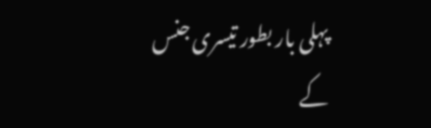پہلی بار بطور تیسری جنس کے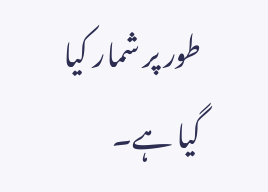طور پر شمار کیا گیا ہے۔